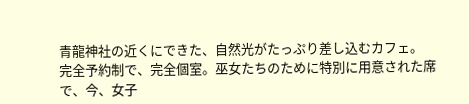青龍神社の近くにできた、自然光がたっぷり差し込むカフェ。
完全予約制で、完全個室。巫女たちのために特別に用意された席で、今、女子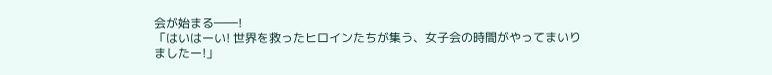会が始まる――!
「はいはーい! 世界を救ったヒロインたちが集う、女子会の時間がやってまいりましたー!」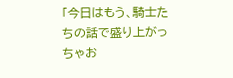「今日はもう、騎士たちの話で盛り上がっちゃお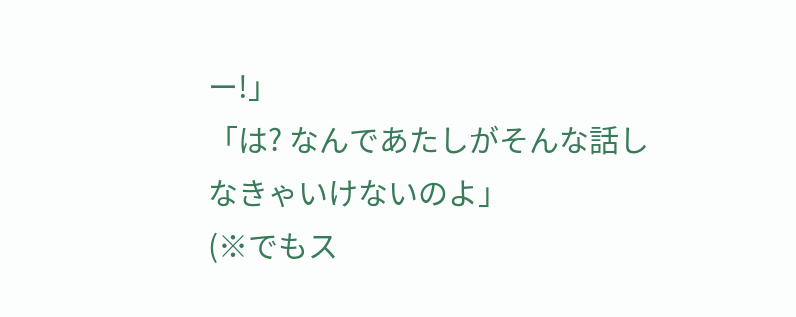ー!」
「は? なんであたしがそんな話しなきゃいけないのよ」
(※でもス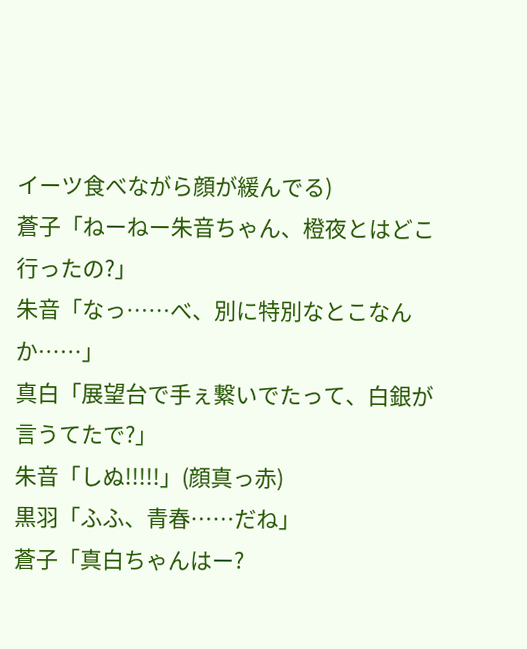イーツ食べながら顔が緩んでる)
蒼子「ねーねー朱音ちゃん、橙夜とはどこ行ったの?」
朱音「なっ……べ、別に特別なとこなんか……」
真白「展望台で手ぇ繋いでたって、白銀が言うてたで?」
朱音「しぬ!!!!!」(顔真っ赤)
黒羽「ふふ、青春……だね」
蒼子「真白ちゃんはー?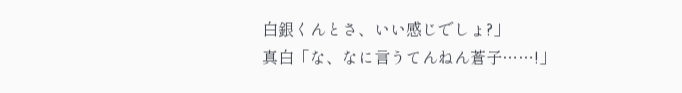白銀くんとさ、いい感じでしょ?」
真白「な、なに言うてんねん蒼子……!」